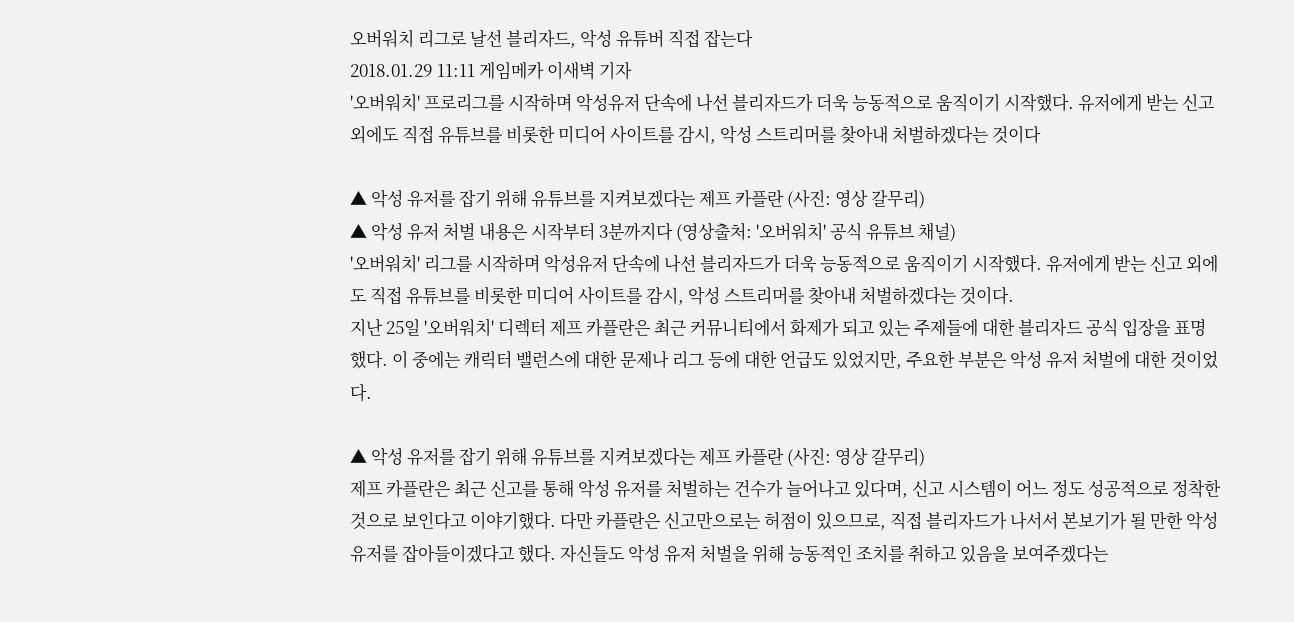오버워치 리그로 날선 블리자드, 악성 유튜버 직접 잡는다
2018.01.29 11:11 게임메카 이새벽 기자
'오버워치' 프로리그를 시작하며 악성유저 단속에 나선 블리자드가 더욱 능동적으로 움직이기 시작했다. 유저에게 받는 신고 외에도 직접 유튜브를 비롯한 미디어 사이트를 감시, 악성 스트리머를 찾아내 처벌하겠다는 것이다

▲ 악성 유저를 잡기 위해 유튜브를 지켜보겠다는 제프 카플란 (사진: 영상 갈무리)
▲ 악성 유저 처벌 내용은 시작부터 3분까지다 (영상출처: '오버워치' 공식 유튜브 채널)
'오버워치' 리그를 시작하며 악성유저 단속에 나선 블리자드가 더욱 능동적으로 움직이기 시작했다. 유저에게 받는 신고 외에도 직접 유튜브를 비롯한 미디어 사이트를 감시, 악성 스트리머를 찾아내 처벌하겠다는 것이다.
지난 25일 '오버워치' 디렉터 제프 카플란은 최근 커뮤니티에서 화제가 되고 있는 주제들에 대한 블리자드 공식 입장을 표명했다. 이 중에는 캐릭터 밸런스에 대한 문제나 리그 등에 대한 언급도 있었지만, 주요한 부분은 악성 유저 처벌에 대한 것이었다.

▲ 악성 유저를 잡기 위해 유튜브를 지켜보겠다는 제프 카플란 (사진: 영상 갈무리)
제프 카플란은 최근 신고를 통해 악성 유저를 처벌하는 건수가 늘어나고 있다며, 신고 시스템이 어느 정도 성공적으로 정착한 것으로 보인다고 이야기했다. 다만 카플란은 신고만으로는 허점이 있으므로, 직접 블리자드가 나서서 본보기가 될 만한 악성 유저를 잡아들이겠다고 했다. 자신들도 악성 유저 처벌을 위해 능동적인 조치를 취하고 있음을 보여주겠다는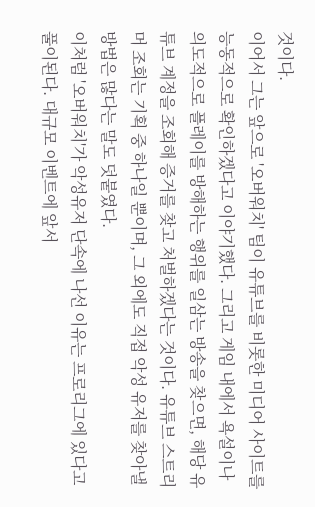것이다.
이어서 그는 앞으로 '오버워치' 팀이 유튜브를 비롯한 미디어 사이트를 능동적으로 확인하겠다고 이야기했다. 그리고 게임 내에서 욕설이나 의도적으로 플레이를 방해하는 행위를 일삼는 방송을 찾으면, 해당 유튜브 계정을 조회해 증거를 찾고 처벌하겠다는 것이다. 유튜브 스트리머 조회는 기획 중 하나일 뿐이며, 그 외에도 직접 악성 유저를 찾아낼 방법은 많다는 말도 덧붙였다.
이처럼 '오버워치'가 악성유저 단속에 나선 이유는 프로리그에 있다고 풀이된다. 대규모 이벤트에 앞서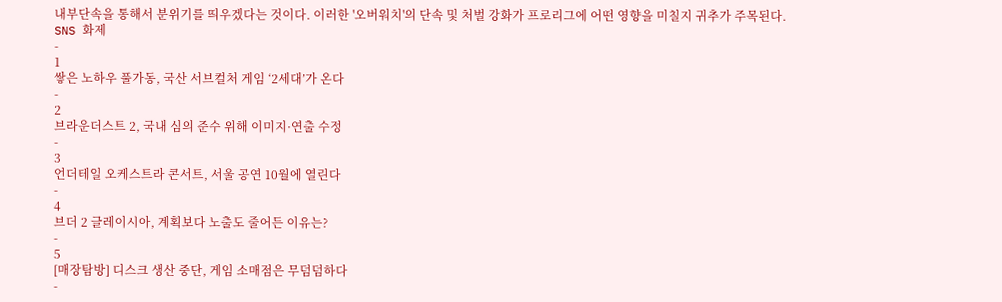내부단속을 통해서 분위기를 띄우겠다는 것이다. 이러한 '오버워치'의 단속 및 처벌 강화가 프로리그에 어떤 영향을 미칠지 귀추가 주목된다.
SNS 화제
-
1
쌓은 노하우 풀가동, 국산 서브컬처 게임 ‘2세대’가 온다
-
2
브라운더스트 2, 국내 심의 준수 위해 이미지·연출 수정
-
3
언더테일 오케스트라 콘서트, 서울 공연 10월에 열린다
-
4
브더 2 글레이시아, 계획보다 노출도 줄어든 이유는?
-
5
[매장탐방] 디스크 생산 중단, 게임 소매점은 무덤덤하다
-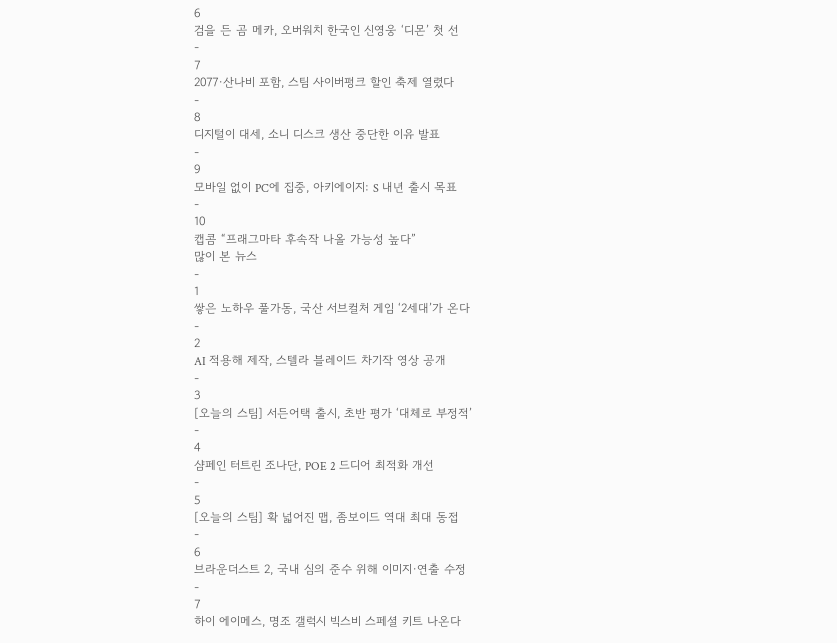6
검을 든 곰 메카, 오버워치 한국인 신영웅 ‘디몬’ 첫 선
-
7
2077·산나비 포함, 스팀 사이버펑크 할인 축제 열렸다
-
8
디지털이 대세, 소니 디스크 생산 중단한 이유 발표
-
9
모바일 없이 PC에 집중, 아키에이지: S 내년 출시 목표
-
10
캡콤 “프래그마타 후속작 나올 가능성 높다”
많이 본 뉴스
-
1
쌓은 노하우 풀가동, 국산 서브컬처 게임 ‘2세대’가 온다
-
2
AI 적용해 제작, 스텔라 블레이드 차기작 영상 공개
-
3
[오늘의 스팀] 서든어택 출시, 초반 평가 ‘대체로 부정적’
-
4
샴페인 터트린 조나단, POE 2 드디어 최적화 개선
-
5
[오늘의 스팀] 확 넓어진 맵, 좀보이드 역대 최대 동접
-
6
브라운더스트 2, 국내 심의 준수 위해 이미지·연출 수정
-
7
하이 에이메스, 명조 갤럭시 빅스비 스페셜 키트 나온다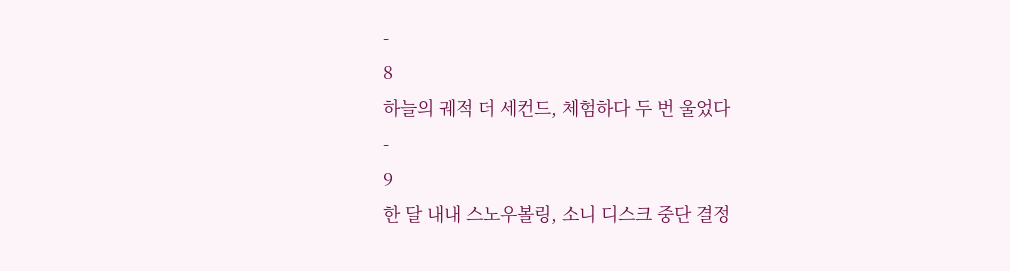-
8
하늘의 궤적 더 세컨드, 체험하다 두 번 울었다
-
9
한 달 내내 스노우볼링, 소니 디스크 중단 결정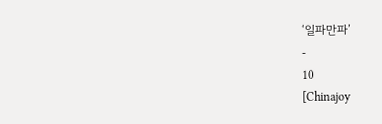‘일파만파’
-
10
[Chinajoy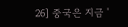26] 중국은 지금 '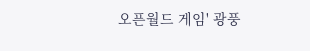오픈월드 게임' 광풍